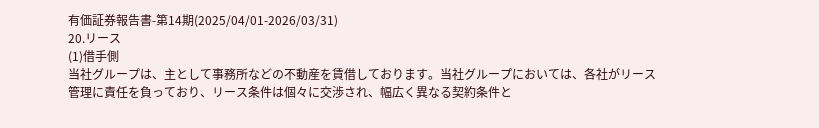有価証券報告書-第14期(2025/04/01-2026/03/31)
20.リース
(1)借手側
当社グループは、主として事務所などの不動産を賃借しております。当社グループにおいては、各社がリース管理に責任を負っており、リース条件は個々に交渉され、幅広く異なる契約条件と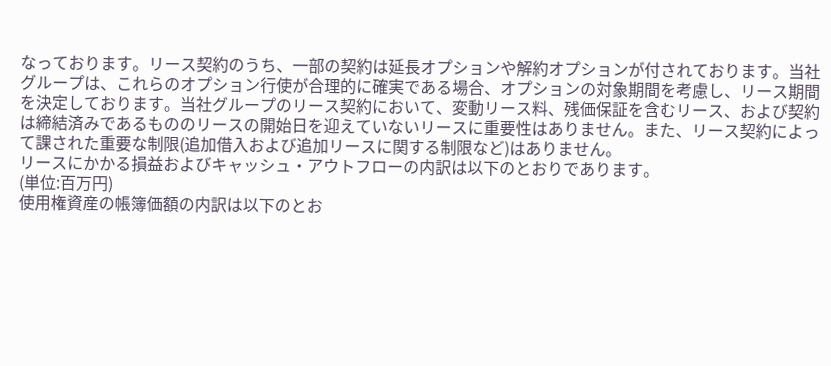なっております。リース契約のうち、一部の契約は延長オプションや解約オプションが付されております。当社グループは、これらのオプション行使が合理的に確実である場合、オプションの対象期間を考慮し、リース期間を決定しております。当社グループのリース契約において、変動リース料、残価保証を含むリース、および契約は締結済みであるもののリースの開始日を迎えていないリースに重要性はありません。また、リース契約によって課された重要な制限(追加借入および追加リースに関する制限など)はありません。
リースにかかる損益およびキャッシュ・アウトフローの内訳は以下のとおりであります。
(単位:百万円)
使用権資産の帳簿価額の内訳は以下のとお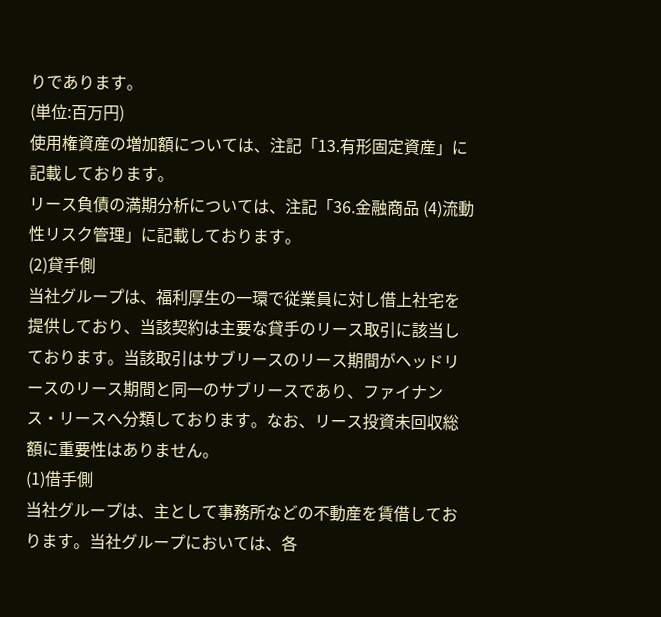りであります。
(単位:百万円)
使用権資産の増加額については、注記「13.有形固定資産」に記載しております。
リース負債の満期分析については、注記「36.金融商品 (4)流動性リスク管理」に記載しております。
(2)貸手側
当社グループは、福利厚生の一環で従業員に対し借上社宅を提供しており、当該契約は主要な貸手のリース取引に該当しております。当該取引はサブリースのリース期間がヘッドリースのリース期間と同一のサブリースであり、ファイナンス・リースへ分類しております。なお、リース投資未回収総額に重要性はありません。
(1)借手側
当社グループは、主として事務所などの不動産を賃借しております。当社グループにおいては、各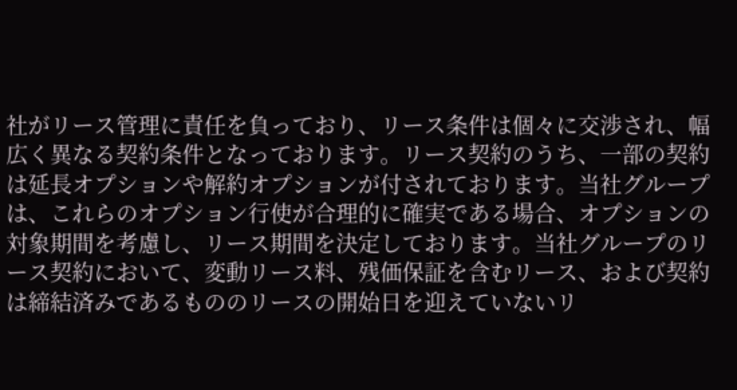社がリース管理に責任を負っており、リース条件は個々に交渉され、幅広く異なる契約条件となっております。リース契約のうち、一部の契約は延長オプションや解約オプションが付されております。当社グループは、これらのオプション行使が合理的に確実である場合、オプションの対象期間を考慮し、リース期間を決定しております。当社グループのリース契約において、変動リース料、残価保証を含むリース、および契約は締結済みであるもののリースの開始日を迎えていないリ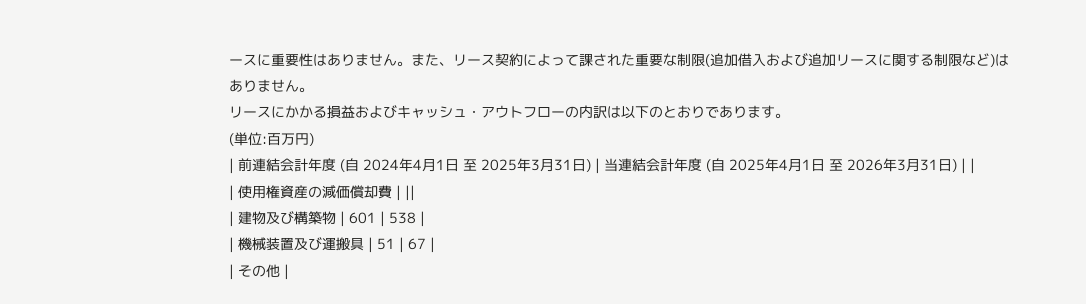ースに重要性はありません。また、リース契約によって課された重要な制限(追加借入および追加リースに関する制限など)はありません。
リースにかかる損益およびキャッシュ・アウトフローの内訳は以下のとおりであります。
(単位:百万円)
| 前連結会計年度 (自 2024年4月1日 至 2025年3月31日) | 当連結会計年度 (自 2025年4月1日 至 2026年3月31日) | |
| 使用権資産の減価償却費 | ||
| 建物及び構築物 | 601 | 538 |
| 機械装置及び運搬具 | 51 | 67 |
| その他 |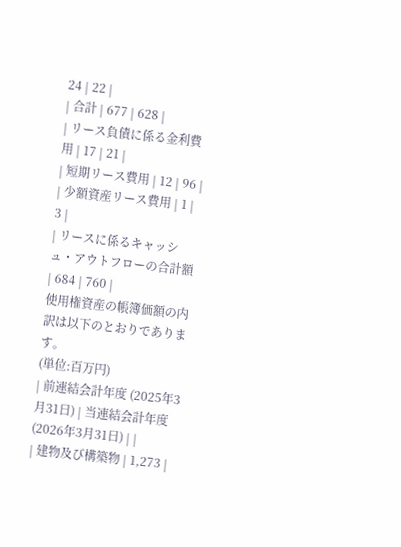24 | 22 |
| 合計 | 677 | 628 |
| リース負債に係る金利費用 | 17 | 21 |
| 短期リース費用 | 12 | 96 |
| 少額資産リース費用 | 1 | 3 |
| リースに係るキャッシュ・アウトフローの合計額 | 684 | 760 |
使用権資産の帳簿価額の内訳は以下のとおりであります。
(単位:百万円)
| 前連結会計年度 (2025年3月31日) | 当連結会計年度 (2026年3月31日) | |
| 建物及び構築物 | 1,273 |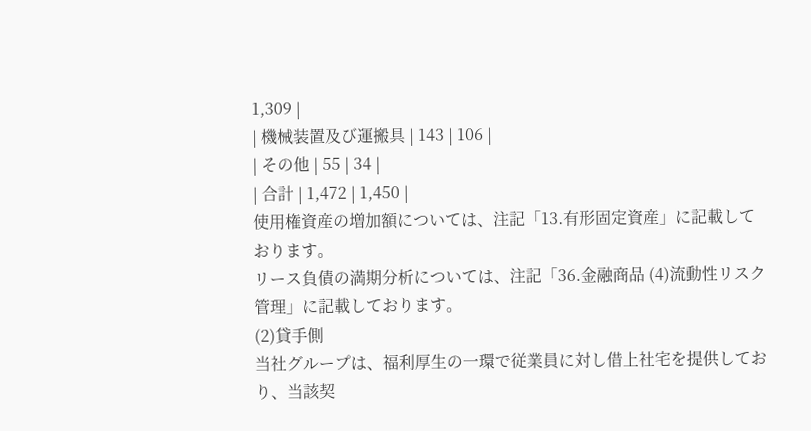1,309 |
| 機械装置及び運搬具 | 143 | 106 |
| その他 | 55 | 34 |
| 合計 | 1,472 | 1,450 |
使用権資産の増加額については、注記「13.有形固定資産」に記載しております。
リース負債の満期分析については、注記「36.金融商品 (4)流動性リスク管理」に記載しております。
(2)貸手側
当社グループは、福利厚生の一環で従業員に対し借上社宅を提供しており、当該契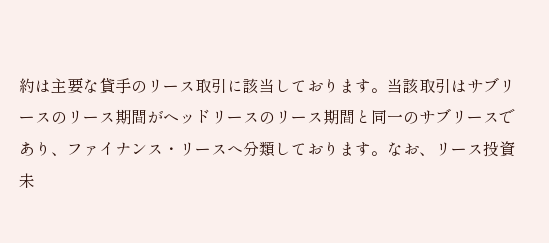約は主要な貸手のリース取引に該当しております。当該取引はサブリースのリース期間がヘッドリースのリース期間と同一のサブリースであり、ファイナンス・リースへ分類しております。なお、リース投資未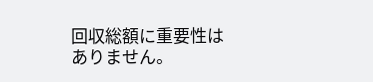回収総額に重要性はありません。